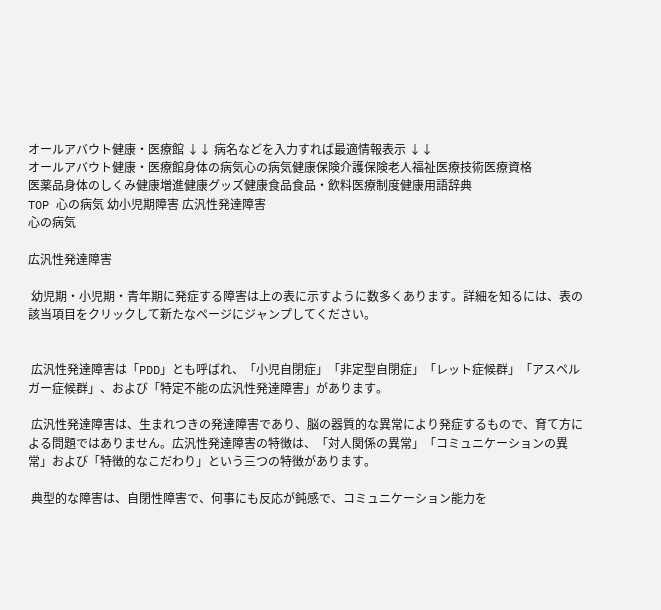オールアバウト健康・医療館 ↓↓ 病名などを入力すれば最適情報表示 ↓↓
オールアバウト健康・医療館身体の病気心の病気健康保険介護保険老人福祉医療技術医療資格
医薬品身体のしくみ健康増進健康グッズ健康食品食品・飲料医療制度健康用語辞典
TOP 心の病気 幼小児期障害 広汎性発達障害
心の病気

広汎性発達障害

 幼児期・小児期・青年期に発症する障害は上の表に示すように数多くあります。詳細を知るには、表の該当項目をクリックして新たなページにジャンプしてください。


 広汎性発達障害は「PDD」とも呼ばれ、「小児自閉症」「非定型自閉症」「レット症候群」「アスペルガー症候群」、および「特定不能の広汎性発達障害」があります。

 広汎性発達障害は、生まれつきの発達障害であり、脳の器質的な異常により発症するもので、育て方による問題ではありません。広汎性発達障害の特徴は、「対人関係の異常」「コミュニケーションの異常」および「特徴的なこだわり」という三つの特徴があります。

 典型的な障害は、自閉性障害で、何事にも反応が鈍感で、コミュニケーション能力を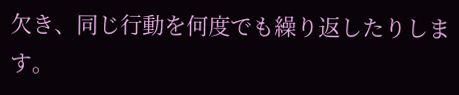欠き、同じ行動を何度でも繰り返したりします。